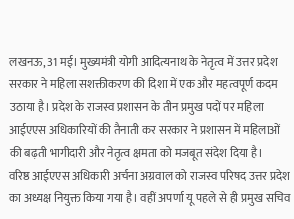लखनऊ, 31 मई। मुख्यमंत्री योगी आदित्यनाथ के नेतृत्व में उत्तर प्रदेश सरकार ने महिला सशक्तीकरण की दिशा में एक और महत्वपूर्ण कदम उठाया है। प्रदेश के राजस्व प्रशासन के तीन प्रमुख पदों पर महिला आईएएस अधिकारियों की तैनाती कर सरकार ने प्रशासन में महिलाओं की बढ़ती भागीदारी और नेतृत्व क्षमता को मजबूत संदेश दिया है।
वरिष्ठ आईएएस अधिकारी अर्चना अग्रवाल को राजस्व परिषद उत्तर प्रदेश का अध्यक्ष नियुक्त किया गया है। वहीं अपर्णा यू पहले से ही प्रमुख सचिव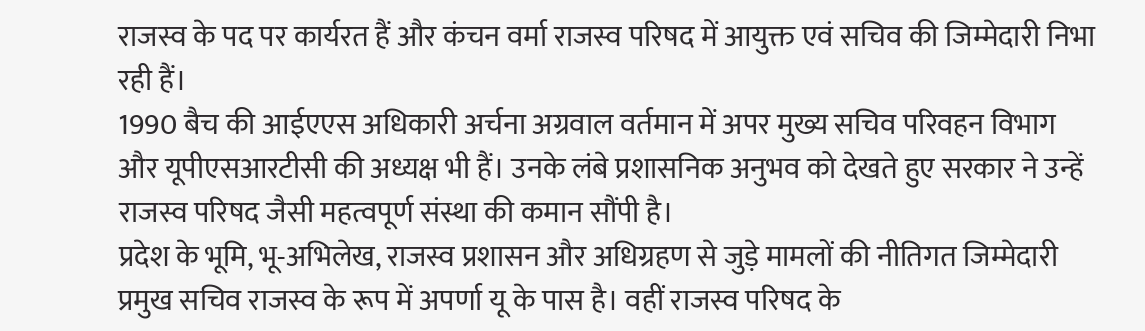राजस्व के पद पर कार्यरत हैं और कंचन वर्मा राजस्व परिषद में आयुक्त एवं सचिव की जिम्मेदारी निभा रही हैं।
1990 बैच की आईएएस अधिकारी अर्चना अग्रवाल वर्तमान में अपर मुख्य सचिव परिवहन विभाग और यूपीएसआरटीसी की अध्यक्ष भी हैं। उनके लंबे प्रशासनिक अनुभव को देखते हुए सरकार ने उन्हें राजस्व परिषद जैसी महत्वपूर्ण संस्था की कमान सौंपी है।
प्रदेश के भूमि, भू-अभिलेख, राजस्व प्रशासन और अधिग्रहण से जुड़े मामलों की नीतिगत जिम्मेदारी प्रमुख सचिव राजस्व के रूप में अपर्णा यू के पास है। वहीं राजस्व परिषद के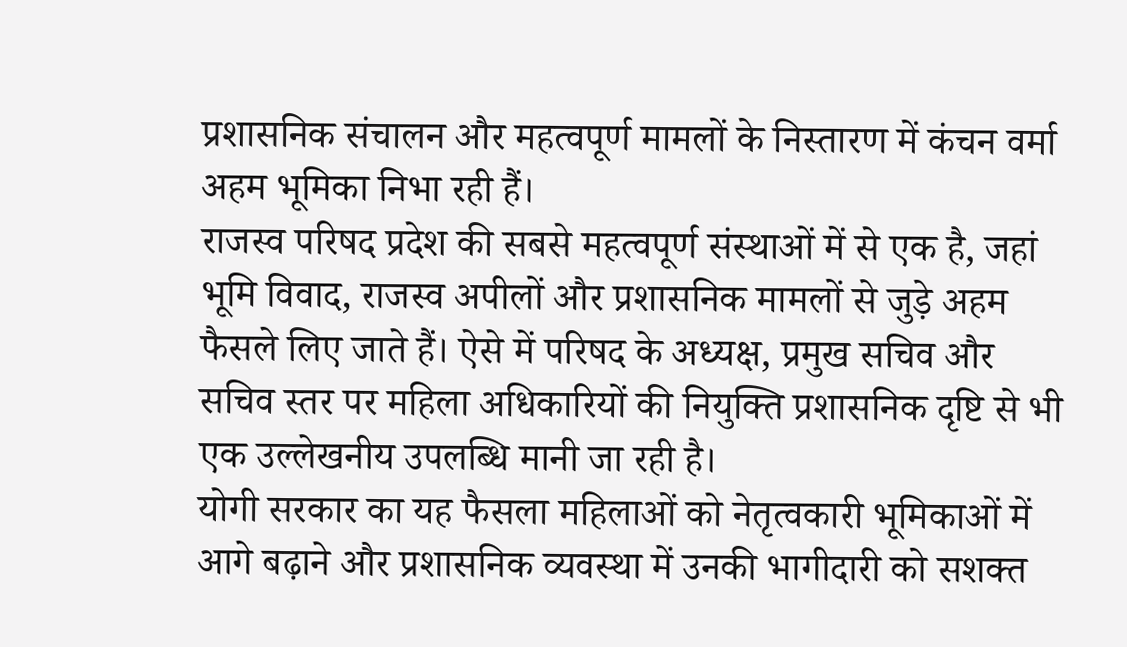प्रशासनिक संचालन और महत्वपूर्ण मामलों के निस्तारण में कंचन वर्मा अहम भूमिका निभा रही हैं।
राजस्व परिषद प्रदेश की सबसे महत्वपूर्ण संस्थाओं में से एक है, जहां भूमि विवाद, राजस्व अपीलों और प्रशासनिक मामलों से जुड़े अहम फैसले लिए जाते हैं। ऐसे में परिषद के अध्यक्ष, प्रमुख सचिव और सचिव स्तर पर महिला अधिकारियों की नियुक्ति प्रशासनिक दृष्टि से भी एक उल्लेखनीय उपलब्धि मानी जा रही है।
योगी सरकार का यह फैसला महिलाओं को नेतृत्वकारी भूमिकाओं में आगे बढ़ाने और प्रशासनिक व्यवस्था में उनकी भागीदारी को सशक्त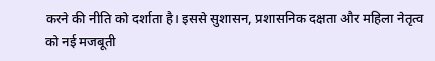करने की नीति को दर्शाता है। इससे सुशासन, प्रशासनिक दक्षता और महिला नेतृत्व को नई मजबूती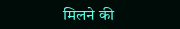मिलने की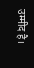उम्मीद है।